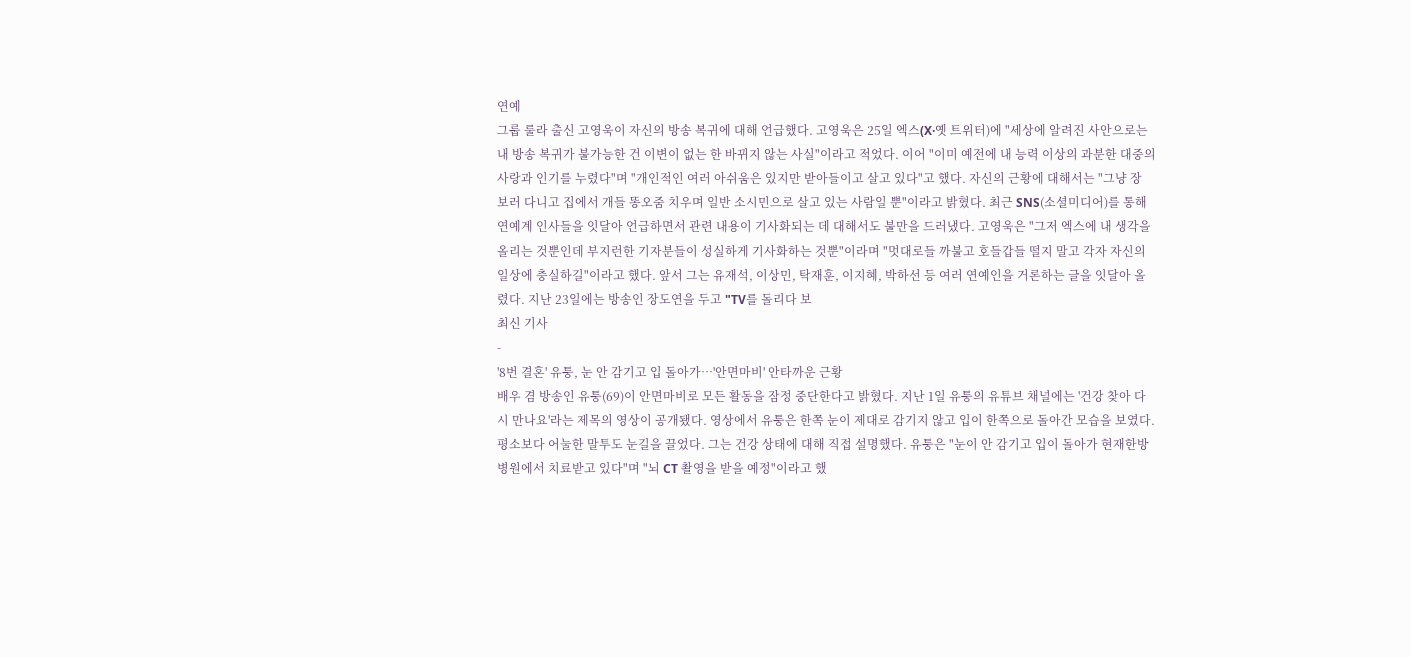연예
그룹 룰라 출신 고영욱이 자신의 방송 복귀에 대해 언급했다. 고영욱은 25일 엑스(X·옛 트위터)에 "세상에 알려진 사안으로는 내 방송 복귀가 불가능한 건 이변이 없는 한 바뀌지 않는 사실"이라고 적었다. 이어 "이미 예전에 내 능력 이상의 과분한 대중의 사랑과 인기를 누렸다"며 "개인적인 여러 아쉬움은 있지만 받아들이고 살고 있다"고 했다. 자신의 근황에 대해서는 "그냥 장 보러 다니고 집에서 개들 똥오줌 치우며 일반 소시민으로 살고 있는 사람일 뿐"이라고 밝혔다. 최근 SNS(소셜미디어)를 통해 연예계 인사들을 잇달아 언급하면서 관련 내용이 기사화되는 데 대해서도 불만을 드러냈다. 고영욱은 "그저 엑스에 내 생각을 올리는 것뿐인데 부지런한 기자분들이 성실하게 기사화하는 것뿐"이라며 "멋대로들 까불고 호들갑들 떨지 말고 각자 자신의 일상에 충실하길"이라고 했다. 앞서 그는 유재석, 이상민, 탁재훈, 이지혜, 박하선 등 여러 연예인을 거론하는 글을 잇달아 올렸다. 지난 23일에는 방송인 장도연을 두고 "TV를 돌리다 보
최신 기사
-
'8번 결혼' 유퉁, 눈 안 감기고 입 돌아가…'안면마비' 안타까운 근황
배우 겸 방송인 유퉁(69)이 안면마비로 모든 활동을 잠정 중단한다고 밝혔다. 지난 1일 유퉁의 유튜브 채널에는 '건강 찾아 다시 만나요'라는 제목의 영상이 공개됐다. 영상에서 유퉁은 한쪽 눈이 제대로 감기지 않고 입이 한쪽으로 돌아간 모습을 보였다. 평소보다 어눌한 말투도 눈길을 끌었다. 그는 건강 상태에 대해 직접 설명했다. 유퉁은 "눈이 안 감기고 입이 돌아가 현재한방병원에서 치료받고 있다"며 "뇌 CT 촬영을 받을 예정"이라고 했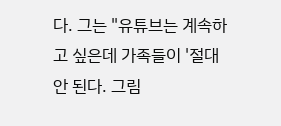다. 그는 "유튜브는 계속하고 싶은데 가족들이 '절대 안 된다. 그림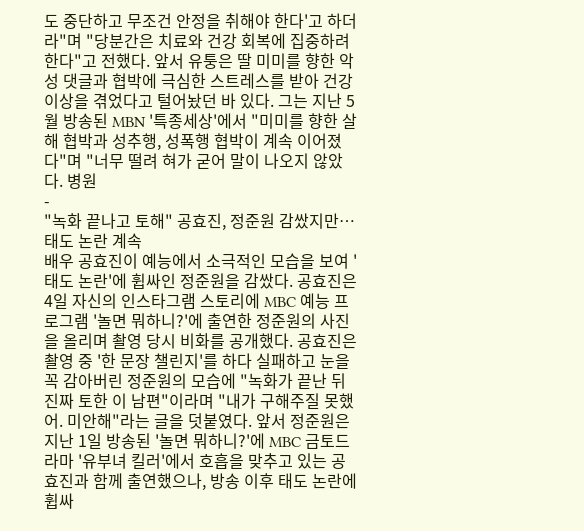도 중단하고 무조건 안정을 취해야 한다'고 하더라"며 "당분간은 치료와 건강 회복에 집중하려 한다"고 전했다. 앞서 유퉁은 딸 미미를 향한 악성 댓글과 협박에 극심한 스트레스를 받아 건강 이상을 겪었다고 털어놨던 바 있다. 그는 지난 5월 방송된 MBN '특종세상'에서 "미미를 향한 살해 협박과 성추행, 성폭행 협박이 계속 이어졌다"며 "너무 떨려 혀가 굳어 말이 나오지 않았다. 병원
-
"녹화 끝나고 토해" 공효진, 정준원 감쌌지만…태도 논란 계속
배우 공효진이 예능에서 소극적인 모습을 보여 '태도 논란'에 휩싸인 정준원을 감쌌다. 공효진은 4일 자신의 인스타그램 스토리에 MBC 예능 프로그램 '놀면 뭐하니?'에 출연한 정준원의 사진을 올리며 촬영 당시 비화를 공개했다. 공효진은 촬영 중 '한 문장 챌린지'를 하다 실패하고 눈을 꼭 감아버린 정준원의 모습에 "녹화가 끝난 뒤 진짜 토한 이 남편"이라며 "내가 구해주질 못했어. 미안해"라는 글을 덧붙였다. 앞서 정준원은 지난 1일 방송된 '놀면 뭐하니?'에 MBC 금토드라마 '유부녀 킬러'에서 호흡을 맞추고 있는 공효진과 함께 출연했으나, 방송 이후 태도 논란에 휩싸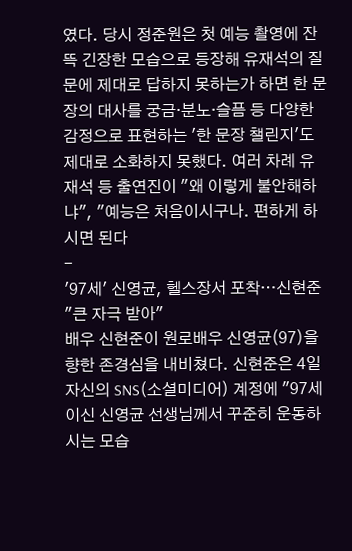였다. 당시 정준원은 첫 예능 촬영에 잔뜩 긴장한 모습으로 등장해 유재석의 질문에 제대로 답하지 못하는가 하면 한 문장의 대사를 궁금·분노·슬픔 등 다양한 감정으로 표현하는 '한 문장 챌린지'도 제대로 소화하지 못했다. 여러 차례 유재석 등 출연진이 "왜 이렇게 불안해하냐", "예능은 처음이시구나. 편하게 하시면 된다
-
'97세' 신영균, 헬스장서 포착…신현준 "큰 자극 받아"
배우 신현준이 원로배우 신영균(97)을 향한 존경심을 내비쳤다. 신현준은 4일 자신의 SNS(소셜미디어) 계정에 "97세이신 신영균 선생님께서 꾸준히 운동하시는 모습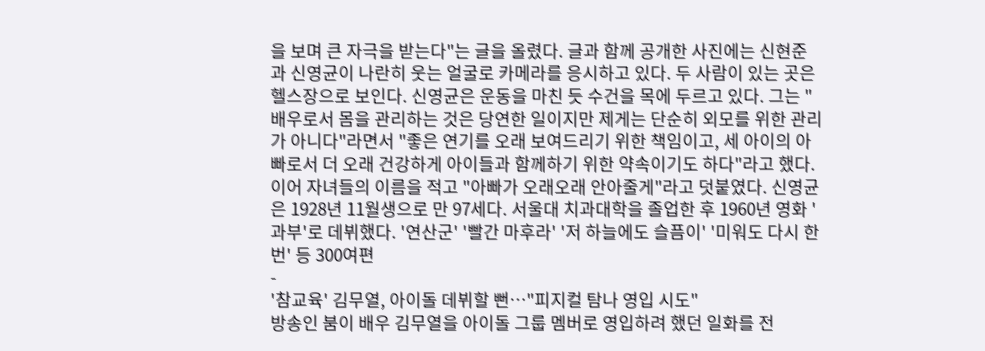을 보며 큰 자극을 받는다"는 글을 올렸다. 글과 함께 공개한 사진에는 신현준과 신영균이 나란히 웃는 얼굴로 카메라를 응시하고 있다. 두 사람이 있는 곳은 헬스장으로 보인다. 신영균은 운동을 마친 듯 수건을 목에 두르고 있다. 그는 "배우로서 몸을 관리하는 것은 당연한 일이지만 제게는 단순히 외모를 위한 관리가 아니다"라면서 "좋은 연기를 오래 보여드리기 위한 책임이고, 세 아이의 아빠로서 더 오래 건강하게 아이들과 함께하기 위한 약속이기도 하다"라고 했다. 이어 자녀들의 이름을 적고 "아빠가 오래오래 안아줄게"라고 덧붙였다. 신영균은 1928년 11월생으로 만 97세다. 서울대 치과대학을 졸업한 후 1960년 영화 '과부'로 데뷔했다. '연산군' '빨간 마후라' '저 하늘에도 슬픔이' '미워도 다시 한번' 등 300여편
-
'참교육' 김무열, 아이돌 데뷔할 뻔…"피지컬 탐나 영입 시도"
방송인 붐이 배우 김무열을 아이돌 그룹 멤버로 영입하려 했던 일화를 전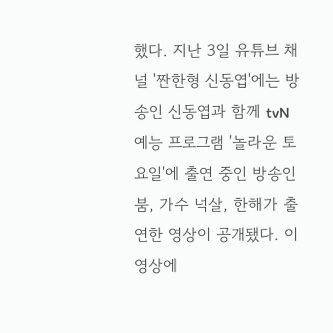했다. 지난 3일 유튜브 채널 '짠한형 신동엽'에는 방송인 신동엽과 함께 tvN 예능 프로그램 '놀라운 토요일'에 출연 중인 방송인 붐, 가수 넉살, 한해가 출연한 영상이 공개됐다. 이 영상에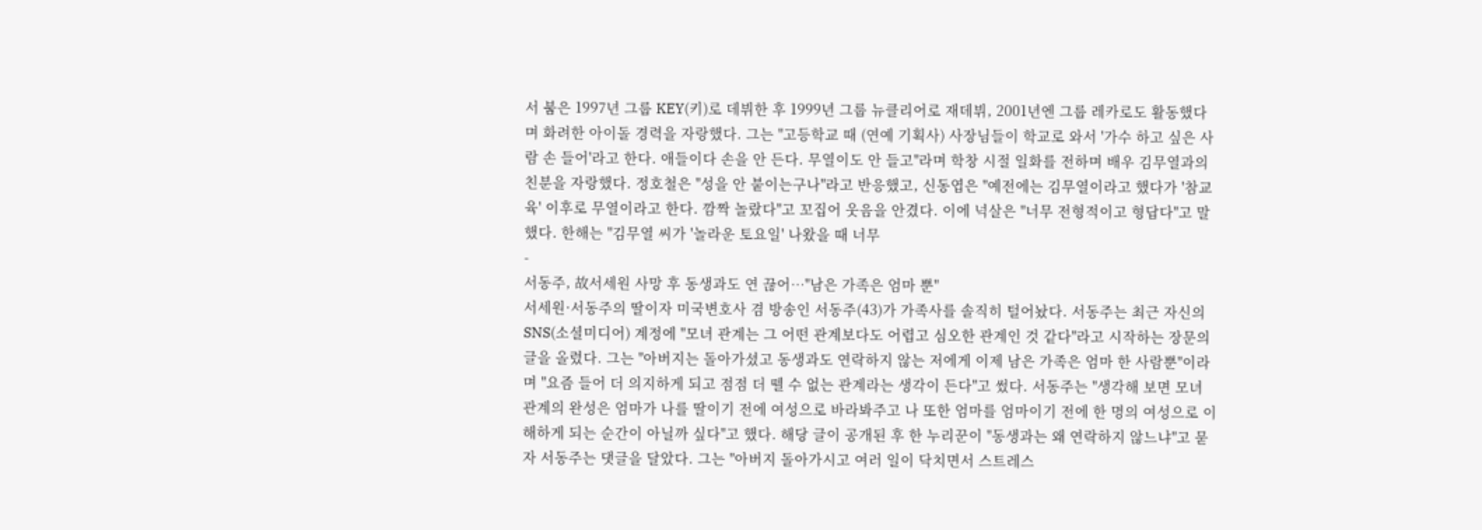서 붐은 1997년 그룹 KEY(키)로 데뷔한 후 1999년 그룹 뉴클리어로 재데뷔, 2001년엔 그룹 레카로도 활동했다며 화려한 아이돌 경력을 자랑했다. 그는 "고등학교 때 (연예 기획사) 사장님들이 학교로 와서 '가수 하고 싶은 사람 손 들어'라고 한다. 애들이다 손을 안 든다. 무열이도 안 들고"라며 학창 시절 일화를 전하며 배우 김무열과의 친분을 자랑했다. 정호철은 "성을 안 붙이는구나"라고 반응했고, 신동엽은 "예전에는 김무열이라고 했다가 '참교육' 이후로 무열이라고 한다. 깜짝 놀랐다"고 꼬집어 웃음을 안겼다. 이에 넉살은 "너무 전형적이고 형답다"고 말했다. 한해는 "김무열 씨가 '놀라운 토요일' 나왔을 때 너무
-
서동주, 故서세원 사망 후 동생과도 연 끊어…"남은 가족은 엄마 뿐"
서세원·서동주의 딸이자 미국변호사 겸 방송인 서동주(43)가 가족사를 솔직히 털어놨다. 서동주는 최근 자신의 SNS(소셜미디어) 계정에 "모녀 관계는 그 어떤 관계보다도 어렵고 심오한 관계인 것 같다"라고 시작하는 장문의 글을 올렸다. 그는 "아버지는 돌아가셨고 동생과도 연락하지 않는 저에게 이제 남은 가족은 엄마 한 사람뿐"이라며 "요즘 들어 더 의지하게 되고 점점 더 뗄 수 없는 관계라는 생각이 든다"고 썼다. 서동주는 "생각해 보면 모녀 관계의 완성은 엄마가 나를 딸이기 전에 여성으로 바라봐주고 나 또한 엄마를 엄마이기 전에 한 명의 여성으로 이해하게 되는 순간이 아닐까 싶다"고 했다. 해당 글이 공개된 후 한 누리꾼이 "동생과는 왜 연락하지 않느냐"고 묻자 서동주는 댓글을 달았다. 그는 "아버지 돌아가시고 여러 일이 닥치면서 스트레스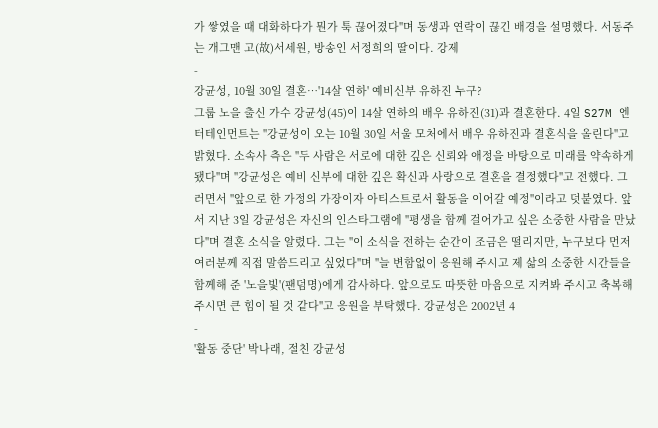가 쌓였을 때 대화하다가 뭔가 툭 끊어졌다"며 동생과 연락이 끊긴 배경을 설명했다. 서동주는 개그맨 고(故)서세원, 방송인 서정희의 딸이다. 강제
-
강균성, 10월 30일 결혼…'14살 연하' 예비신부 유하진 누구?
그룹 노을 출신 가수 강균성(45)이 14살 연하의 배우 유하진(31)과 결혼한다. 4일 S27M 엔터테인먼트는 "강균성이 오는 10월 30일 서울 모처에서 배우 유하진과 결혼식을 올린다"고 밝혔다. 소속사 측은 "두 사람은 서로에 대한 깊은 신뢰와 애정을 바탕으로 미래를 약속하게 됐다"며 "강균성은 예비 신부에 대한 깊은 확신과 사랑으로 결혼을 결정했다"고 전했다. 그러면서 "앞으로 한 가정의 가장이자 아티스트로서 활동을 이어갈 예정"이라고 덧붙였다. 앞서 지난 3일 강균성은 자신의 인스타그램에 "평생을 함께 걸어가고 싶은 소중한 사람을 만났다"며 결혼 소식을 알렸다. 그는 "이 소식을 전하는 순간이 조금은 떨리지만, 누구보다 먼저 여러분께 직접 말씀드리고 싶었다"며 "늘 변함없이 응원해 주시고 제 삶의 소중한 시간들을 함께해 준 '노을빛'(팬덤명)에게 감사하다. 앞으로도 따뜻한 마음으로 지켜봐 주시고 축복해 주시면 큰 힘이 될 것 같다"고 응원을 부탁했다. 강균성은 2002년 4
-
'활동 중단' 박나래, 절친 강균성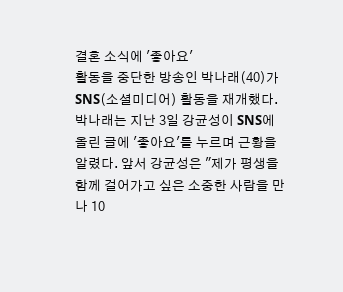결혼 소식에 '좋아요'
활동을 중단한 방송인 박나래(40)가 SNS(소셜미디어) 활동을 재개했다. 박나래는 지난 3일 강균성이 SNS에 올린 글에 '좋아요'를 누르며 근황을 알렸다. 앞서 강균성은 "제가 평생을 함께 걸어가고 싶은 소중한 사람을 만나 10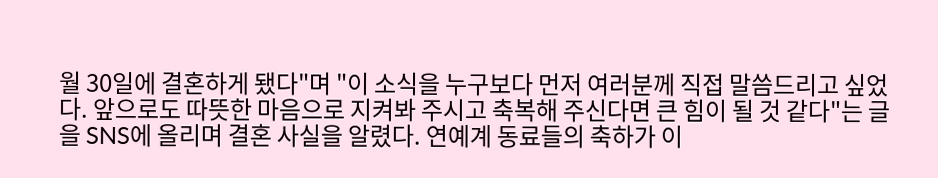월 30일에 결혼하게 됐다"며 "이 소식을 누구보다 먼저 여러분께 직접 말씀드리고 싶었다. 앞으로도 따뜻한 마음으로 지켜봐 주시고 축복해 주신다면 큰 힘이 될 것 같다"는 글을 SNS에 올리며 결혼 사실을 알렸다. 연예계 동료들의 축하가 이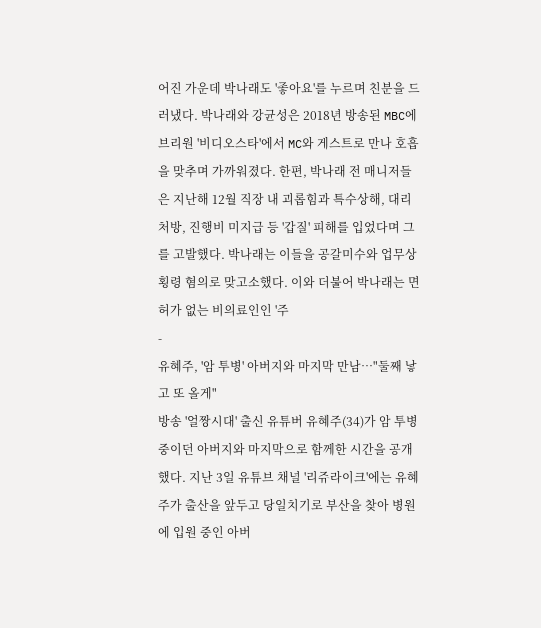어진 가운데 박나래도 '좋아요'를 누르며 친분을 드러냈다. 박나래와 강균성은 2018년 방송된 MBC에브리원 '비디오스타'에서 MC와 게스트로 만나 호흡을 맞추며 가까워졌다. 한편, 박나래 전 매니저들은 지난해 12월 직장 내 괴롭힘과 특수상해, 대리처방, 진행비 미지급 등 '갑질' 피해를 입었다며 그를 고발했다. 박나래는 이들을 공갈미수와 업무상 횡령 혐의로 맞고소했다. 이와 더불어 박나래는 면허가 없는 비의료인인 '주
-
유혜주, '암 투병' 아버지와 마지막 만남…"둘째 낳고 또 올게"
방송 '얼짱시대' 출신 유튜버 유혜주(34)가 암 투병 중이던 아버지와 마지막으로 함께한 시간을 공개했다. 지난 3일 유튜브 채널 '리쥬라이크'에는 유혜주가 출산을 앞두고 당일치기로 부산을 찾아 병원에 입원 중인 아버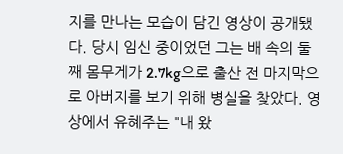지를 만나는 모습이 담긴 영상이 공개됐다. 당시 임신 중이었던 그는 배 속의 둘째 몸무게가 2.7kg으로 출산 전 마지막으로 아버지를 보기 위해 병실을 찾았다. 영상에서 유혜주는 "내 왔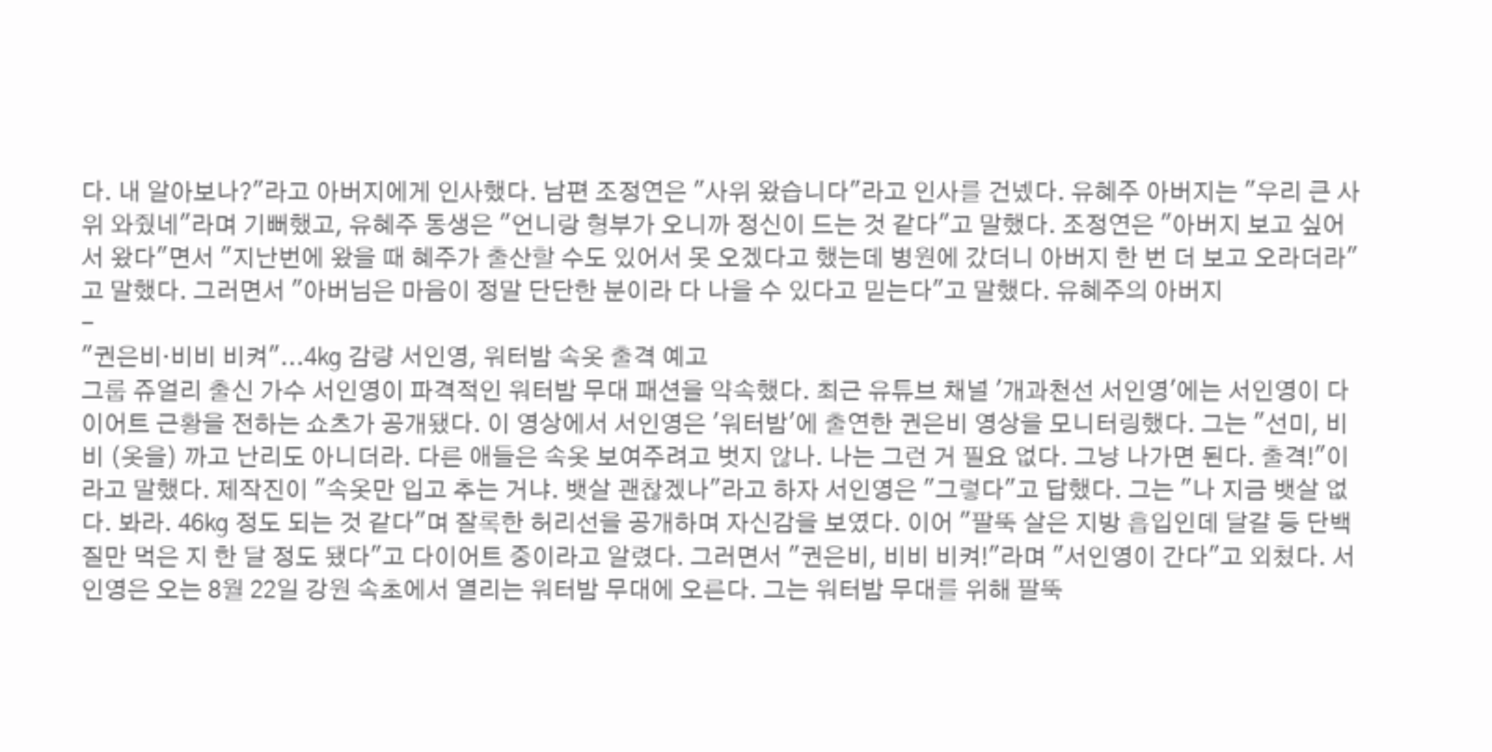다. 내 알아보나?"라고 아버지에게 인사했다. 남편 조정연은 "사위 왔습니다"라고 인사를 건넸다. 유혜주 아버지는 "우리 큰 사위 와줬네"라며 기뻐했고, 유혜주 동생은 "언니랑 형부가 오니까 정신이 드는 것 같다"고 말했다. 조정연은 "아버지 보고 싶어서 왔다"면서 "지난번에 왔을 때 혜주가 출산할 수도 있어서 못 오겠다고 했는데 병원에 갔더니 아버지 한 번 더 보고 오라더라"고 말했다. 그러면서 "아버님은 마음이 정말 단단한 분이라 다 나을 수 있다고 믿는다"고 말했다. 유혜주의 아버지
-
"권은비·비비 비켜"...4㎏ 감량 서인영, 워터밤 속옷 출격 예고
그룹 쥬얼리 출신 가수 서인영이 파격적인 워터밤 무대 패션을 약속했다. 최근 유튜브 채널 '개과천선 서인영'에는 서인영이 다이어트 근황을 전하는 쇼츠가 공개됐다. 이 영상에서 서인영은 '워터밤'에 출연한 권은비 영상을 모니터링했다. 그는 "선미, 비비 (옷을) 까고 난리도 아니더라. 다른 애들은 속옷 보여주려고 벗지 않나. 나는 그런 거 필요 없다. 그냥 나가면 된다. 출격!"이라고 말했다. 제작진이 "속옷만 입고 추는 거냐. 뱃살 괜찮겠나"라고 하자 서인영은 "그렇다"고 답했다. 그는 "나 지금 뱃살 없다. 봐라. 46㎏ 정도 되는 것 같다"며 잘록한 허리선을 공개하며 자신감을 보였다. 이어 "팔뚝 살은 지방 흡입인데 달걀 등 단백질만 먹은 지 한 달 정도 됐다"고 다이어트 중이라고 알렸다. 그러면서 "권은비, 비비 비켜!"라며 "서인영이 간다"고 외쳤다. 서인영은 오는 8월 22일 강원 속초에서 열리는 워터밤 무대에 오른다. 그는 워터밤 무대를 위해 팔뚝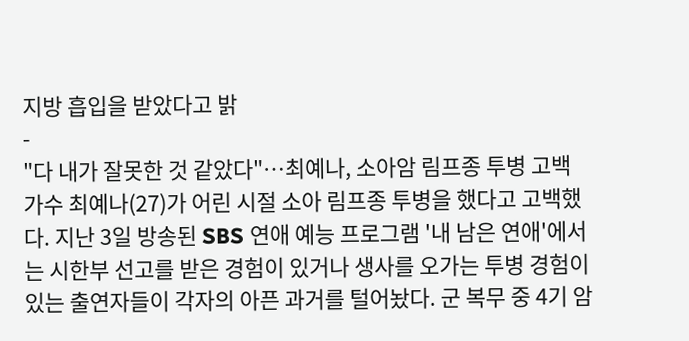지방 흡입을 받았다고 밝
-
"다 내가 잘못한 것 같았다"…최예나, 소아암 림프종 투병 고백
가수 최예나(27)가 어린 시절 소아 림프종 투병을 했다고 고백했다. 지난 3일 방송된 SBS 연애 예능 프로그램 '내 남은 연애'에서는 시한부 선고를 받은 경험이 있거나 생사를 오가는 투병 경험이 있는 출연자들이 각자의 아픈 과거를 털어놨다. 군 복무 중 4기 암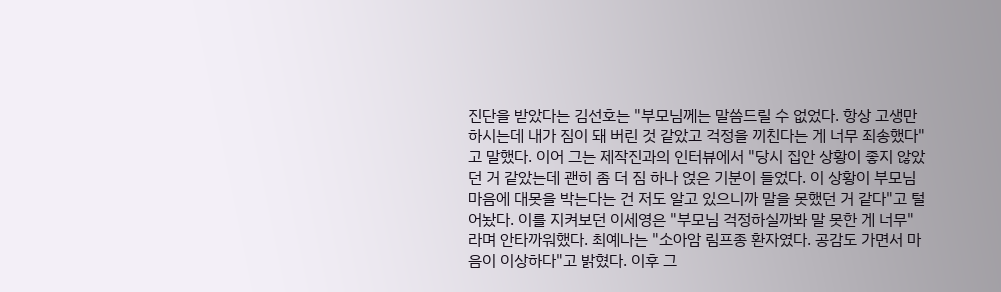진단을 받았다는 김선호는 "부모님께는 말씀드릴 수 없었다. 항상 고생만 하시는데 내가 짐이 돼 버린 것 같았고 걱정을 끼친다는 게 너무 죄송했다"고 말했다. 이어 그는 제작진과의 인터뷰에서 "당시 집안 상황이 좋지 않았던 거 같았는데 괜히 좀 더 짐 하나 얹은 기분이 들었다. 이 상황이 부모님 마음에 대못을 박는다는 건 저도 알고 있으니까 말을 못했던 거 같다"고 털어놨다. 이를 지켜보던 이세영은 "부모님 걱정하실까봐 말 못한 게 너무"라며 안타까워했다. 최예나는 "소아암 림프종 환자였다. 공감도 가면서 마음이 이상하다"고 밝혔다. 이후 그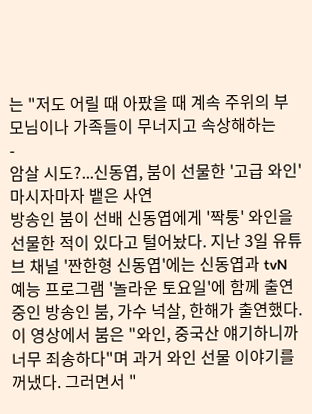는 "저도 어릴 때 아팠을 때 계속 주위의 부모님이나 가족들이 무너지고 속상해하는
-
암살 시도?...신동엽, 붐이 선물한 '고급 와인' 마시자마자 뱉은 사연
방송인 붐이 선배 신동엽에게 '짝퉁' 와인을 선물한 적이 있다고 털어놨다. 지난 3일 유튜브 채널 '짠한형 신동엽'에는 신동엽과 tvN 예능 프로그램 '놀라운 토요일'에 함께 출연 중인 방송인 붐, 가수 넉살, 한해가 출연했다. 이 영상에서 붐은 "와인, 중국산 얘기하니까 너무 죄송하다"며 과거 와인 선물 이야기를 꺼냈다. 그러면서 "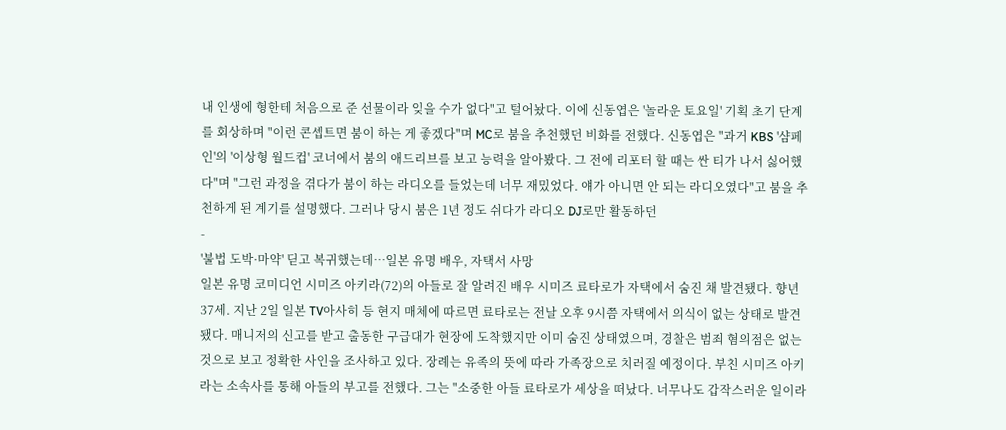내 인생에 형한테 처음으로 준 선물이라 잊을 수가 없다"고 털어놨다. 이에 신동엽은 '놀라운 토요일' 기획 초기 단계를 회상하며 "이런 콘셉트면 붐이 하는 게 좋겠다"며 MC로 붐을 추천했던 비화를 전했다. 신동엽은 "과거 KBS '샴페인'의 '이상형 월드컵' 코너에서 붐의 애드리브를 보고 능력을 알아봤다. 그 전에 리포터 할 때는 싼 티가 나서 싫어했다"며 "그런 과정을 겪다가 붐이 하는 라디오를 들었는데 너무 재밌었다. 얘가 아니면 안 되는 라디오였다"고 붐을 추천하게 된 계기를 설명했다. 그러나 당시 붐은 1년 정도 쉬다가 라디오 DJ로만 활동하던
-
'불법 도박·마약' 딛고 복귀했는데…일본 유명 배우, 자택서 사망
일본 유명 코미디언 시미즈 아키라(72)의 아들로 잘 알려진 배우 시미즈 료타로가 자택에서 숨진 채 발견됐다. 향년 37세. 지난 2일 일본 TV아사히 등 현지 매체에 따르면 료타로는 전날 오후 9시쯤 자택에서 의식이 없는 상태로 발견됐다. 매니저의 신고를 받고 출동한 구급대가 현장에 도착했지만 이미 숨진 상태였으며, 경찰은 범죄 혐의점은 없는 것으로 보고 정확한 사인을 조사하고 있다. 장례는 유족의 뜻에 따라 가족장으로 치러질 예정이다. 부친 시미즈 아키라는 소속사를 통해 아들의 부고를 전했다. 그는 "소중한 아들 료타로가 세상을 떠났다. 너무나도 갑작스러운 일이라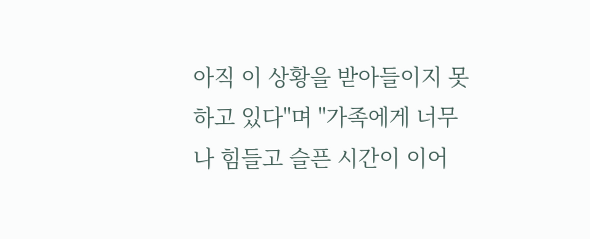아직 이 상황을 받아들이지 못하고 있다"며 "가족에게 너무나 힘들고 슬픈 시간이 이어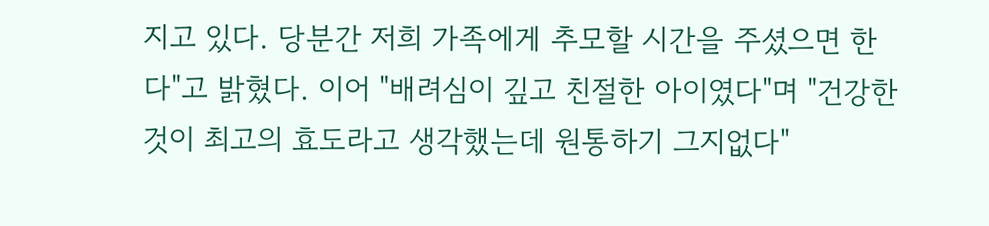지고 있다. 당분간 저희 가족에게 추모할 시간을 주셨으면 한다"고 밝혔다. 이어 "배려심이 깊고 친절한 아이였다"며 "건강한 것이 최고의 효도라고 생각했는데 원통하기 그지없다"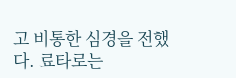고 비통한 심경을 전했다. 료타로는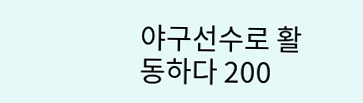야구선수로 활동하다 200